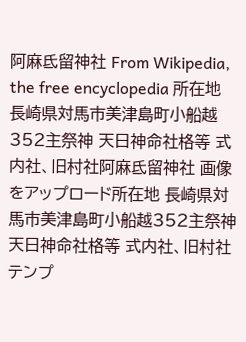阿麻氐留神社 From Wikipedia, the free encyclopedia 所在地 長崎県対馬市美津島町小船越352主祭神 天日神命社格等 式内社、旧村社阿麻氐留神社 画像をアップロード所在地 長崎県対馬市美津島町小船越352主祭神 天日神命社格等 式内社、旧村社テンプ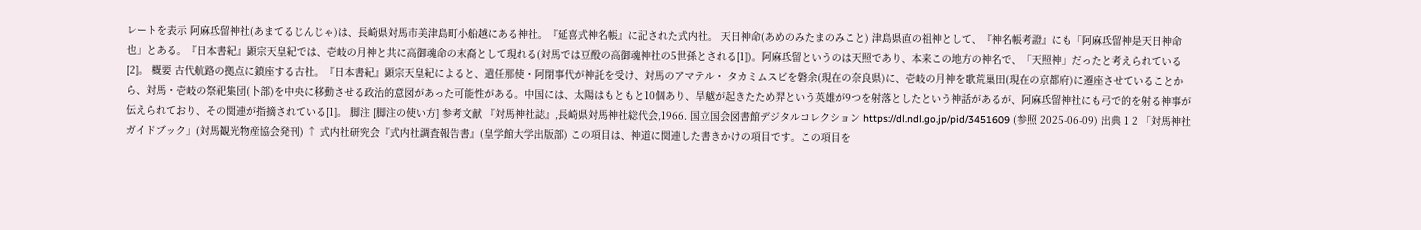レートを表示 阿麻氐留神社(あまてるじんじゃ)は、長崎県対馬市美津島町小船越にある神社。『延喜式神名帳』に記された式内社。 天日神命(あめのみたまのみこと) 津島県直の祖神として、『神名帳考證』にも「阿麻氐留神是天日神命也」とある。『日本書紀』顕宗天皇紀では、壱岐の月神と共に高御魂命の末裔として現れる(対馬では豆酘の高御魂神社の5世孫とされる[1])。阿麻氐留というのは天照であり、本来この地方の神名で、「天照神」だったと考えられている[2]。 概要 古代航路の拠点に鎮座する古社。『日本書紀』顕宗天皇紀によると、遣任那使・阿閉事代が神託を受け、対馬のアマテル・ タカミムスビを磐余(現在の奈良県)に、壱岐の月神を歌荒巢田(現在の京都府)に遷座させていることから、対馬・壱岐の祭祀集団(卜部)を中央に移動させる政治的意図があった可能性がある。中国には、太陽はもともと10個あり、旱魃が起きたため羿という英雄が9つを射落としたという神話があるが、阿麻氐留神社にも弓で的を射る神事が伝えられており、その関連が指摘されている[1]。 脚注 [脚注の使い方] 参考文献 『対馬神社誌』,長崎県対馬神社総代会,1966. 国立国会図書館デジタルコレクション https://dl.ndl.go.jp/pid/3451609 (参照 2025-06-09) 出典 1 2 「対馬神社ガイドブック」(対馬観光物産協会発刊) ↑ 式内社研究会『式内社調査報告書』(皇学館大学出版部) この項目は、神道に関連した書きかけの項目です。この項目を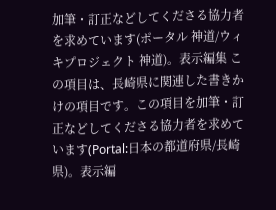加筆・訂正などしてくださる協力者を求めています(ポータル 神道/ウィキプロジェクト 神道)。表示編集 この項目は、長崎県に関連した書きかけの項目です。この項目を加筆・訂正などしてくださる協力者を求めています(Portal:日本の都道府県/長崎県)。表示編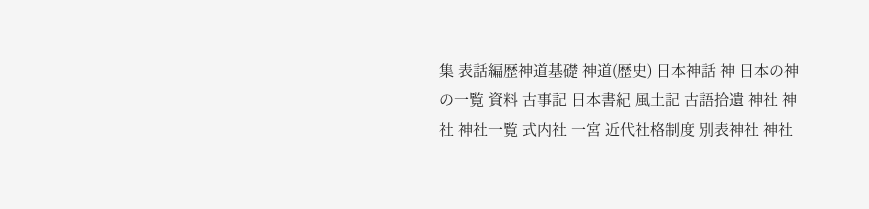集 表話編歴神道基礎 神道(歴史) 日本神話 神 日本の神の一覧 資料 古事記 日本書紀 風土記 古語拾遺 神社 神社 神社一覧 式内社 一宮 近代社格制度 別表神社 神社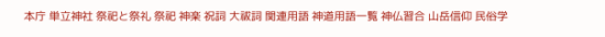本庁 単立神社 祭祀と祭礼 祭祀 神楽 祝詞 大祓詞 関連用語 神道用語一覧 神仏習合 山岳信仰 民俗学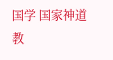国学 国家神道 教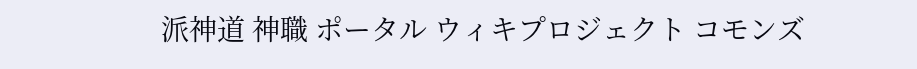派神道 神職 ポータル ウィキプロジェクト コモンズ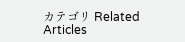カテゴリ Related Articles